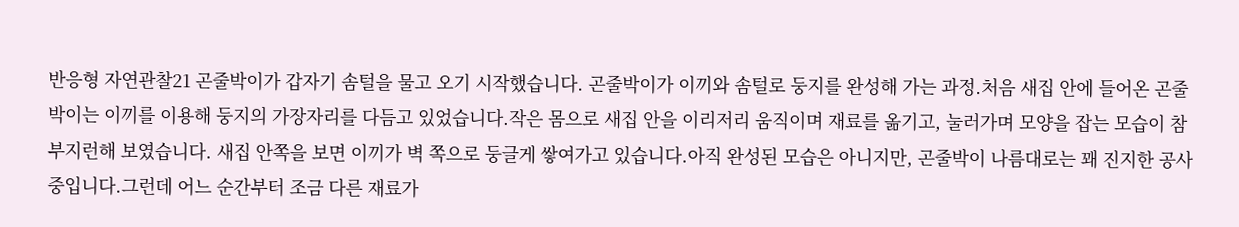반응형 자연관찰21 곤줄박이가 갑자기 솜털을 물고 오기 시작했습니다. 곤줄박이가 이끼와 솜털로 둥지를 완성해 가는 과정.처음 새집 안에 들어온 곤줄박이는 이끼를 이용해 둥지의 가장자리를 다듬고 있었습니다.작은 몸으로 새집 안을 이리저리 움직이며 재료를 옮기고, 눌러가며 모양을 잡는 모습이 참 부지런해 보였습니다. 새집 안쪽을 보면 이끼가 벽 쪽으로 둥글게 쌓여가고 있습니다.아직 완성된 모습은 아니지만, 곤줄박이 나름대로는 꽤 진지한 공사 중입니다.그런데 어느 순간부터 조금 다른 재료가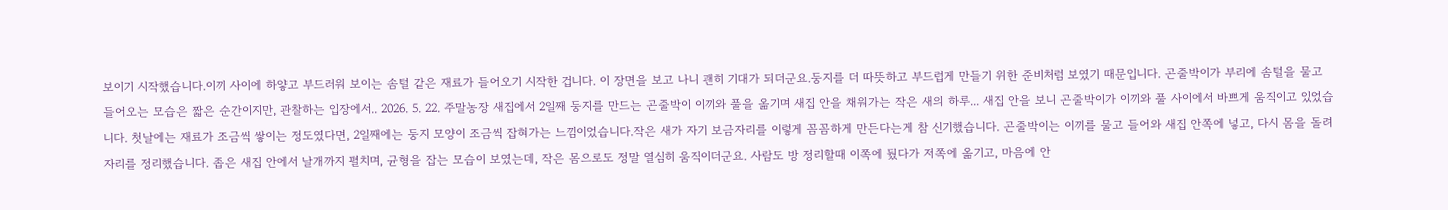보이기 시작했습니다.이끼 사이에 하얗고 부드러워 보이는 솜털 같은 재료가 들어오기 시작한 겁니다. 이 장면을 보고 나니 괜히 기대가 되더군요.둥지를 더 따뜻하고 부드럽게 만들기 위한 준비처럼 보였기 때문입니다. 곤줄박이가 부리에 솜털을 물고 들어오는 모습은 짧은 순간이지만, 관찰하는 입장에서.. 2026. 5. 22. 주말농장 새집에서 2일째 둥지를 만드는 곤줄박이 이끼와 풀을 옮기며 새집 안을 채워가는 작은 새의 하루... 새집 안을 보니 곤줄박이가 이끼와 풀 사이에서 바쁘게 움직이고 있었습니다. 첫날에는 재료가 조금씩 쌓이는 정도였다면, 2일째에는 둥지 모양이 조금씩 잡혀가는 느낌이었습니다.작은 새가 자기 보금자리를 이렇게 꼼꼼하게 만든다는게 참 신기했습니다. 곤줄박이는 이끼를 물고 들어와 새집 안쪽에 넣고, 다시 몸을 돌려 자리를 정리했습니다. 좁은 새집 안에서 날개까지 펼치며, 균형을 잡는 모습이 보였는데, 작은 몸으로도 정말 열심히 움직이더군요. 사람도 방 정리할때 이쪽에 뒀다가 저쪽에 옮기고, 마음에 안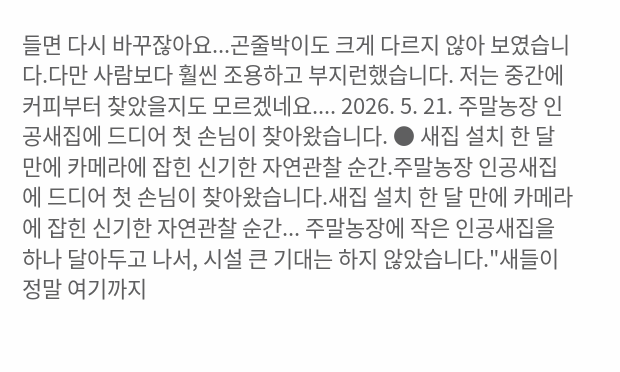들면 다시 바꾸잖아요...곤줄박이도 크게 다르지 않아 보였습니다.다만 사람보다 훨씬 조용하고 부지런했습니다. 저는 중간에 커피부터 찾았을지도 모르겠네요.... 2026. 5. 21. 주말농장 인공새집에 드디어 첫 손님이 찾아왔습니다. ● 새집 설치 한 달 만에 카메라에 잡힌 신기한 자연관찰 순간.주말농장 인공새집에 드디어 첫 손님이 찾아왔습니다.새집 설치 한 달 만에 카메라에 잡힌 신기한 자연관찰 순간... 주말농장에 작은 인공새집을 하나 달아두고 나서, 시설 큰 기대는 하지 않았습니다."새들이 정말 여기까지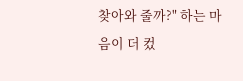찾아와 줄까?" 하는 마음이 더 컸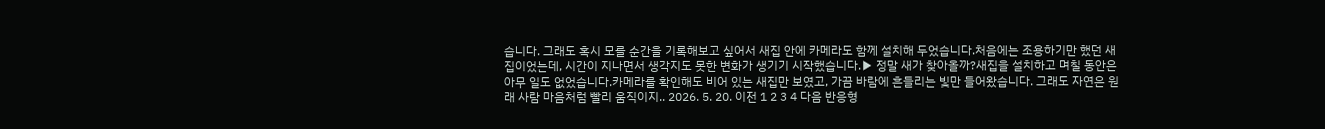습니다. 그래도 혹시 모를 순간을 기록해보고 싶어서 새집 안에 카메라도 함께 설치해 두었습니다.처음에는 조용하기만 했던 새집이었는데, 시간이 지나면서 생각지도 못한 변화가 생기기 시작했습니다.▶ 정말 새가 찾아올까?새집을 설치하고 며칠 동안은 아무 일도 없었습니다.카메라를 확인해도 비어 있는 새집만 보였고, 가끔 바람에 흔들리는 빛만 들어왔습니다. 그래도 자연은 원래 사람 마음처럼 빨리 움직이지.. 2026. 5. 20. 이전 1 2 3 4 다음 반응형